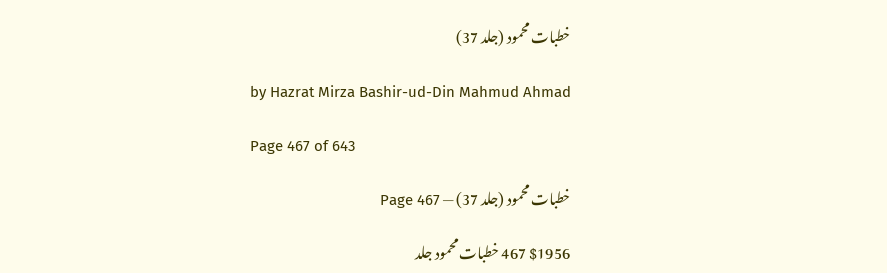خطبات محمود (جلد 37)

by Hazrat Mirza Bashir-ud-Din Mahmud Ahmad

Page 467 of 643

خطبات محمود (جلد 37) — Page 467

$1956 467 خطبات محمود جلد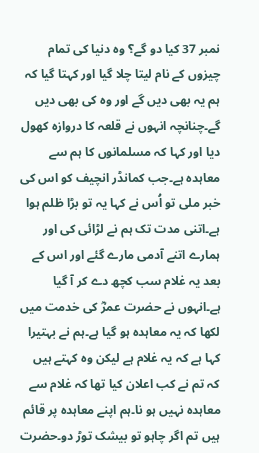نمبر 37 کیا دو گے؟ وہ دنیا کی تمام چیزوں کے نام لیتا چلا گیا اور کہتا گیا کہ ہم یہ بھی دیں گے اور وہ کی بھی دیں گے۔چنانچہ انہوں نے قلعہ کا دروازہ کھول دیا اور کہا کہ مسلمانوں کا ہم سے معاہدہ ہے۔جب کمانڈر انچیف کو اس کی خبر ملی تو اُس نے کہا یہ تو بڑا ظلم ہوا ہے۔اتنی مدت تک ہم نے لڑائی کی اور ہمارے اتنے آدمی مارے گئے اور اس کے بعد یہ غلام سب کچھ دے کر آ گیا ہے۔انہوں نے حضرت عمرؓ کی خدمت میں لکھا کہ یہ معاہدہ ہو گیا ہے۔ہم نے بہتیرا کہا ہے کہ یہ غلام ہے لیکن وہ کہتے ہیں کہ تم نے کب اعلان کیا تھا کہ غلام سے معاہدہ نہیں ہو نا۔ہم اپنے معاہدہ پر قائم ہیں تم اگر چاہو تو بیشک توڑ دو۔حضرت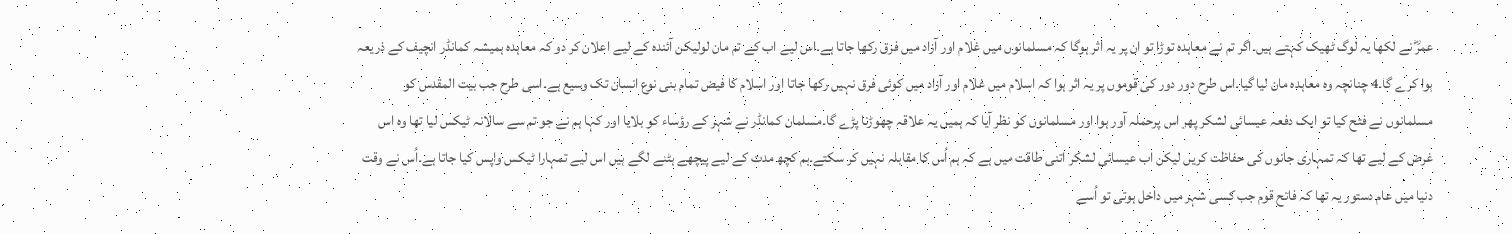عمرؓ نے لکھا یہ لوگ ٹھیک کہتے ہیں۔اگر تم نے معاہدہ توڑا تو ان پر یہ اثر ہوگا کہ مسلمانوں میں غلام اور آزاد میں فرق رکھا جاتا ہے۔اس لیے اب کے تم مان لولیکن آئندہ کے لیے اعلان کر دو کہ معاہدہ ہمیشہ کمانڈر انچیف کے ذریعہ ہوا کرے گا۔4 چنانچہ وہ معاہدہ مان لیا گیا۔اس طرح دور دور کی قوموں پر یہ اثر ہوا کہ اسلام میں غلام اور آزاد میں کوئی فرق نہیں رکھا جاتا اور اسلام کا فیض تمام بنی نوع انسان تک وسیع ہے۔اسی طرح جب بیت المقدس کو مسلمانوں نے فتح کیا تو ایک دفعہ عیسائی لشکر پھر اس پرحملہ آور ہوا اور مسلمانوں کو نظر آیا کہ ہمیں یہ علاقہ چھوڑنا پڑے گا۔مسلمان کمانڈر نے شہر کے رؤساء کو بلایا اور کہا ہم نے جو تم سے سالانہ ٹیکس لیا تھا وہ اس غرض کے لیے تھا کہ تمہاری جانوں کی حفاظت کریں لیکن اب عیسائی لشکر اتنی طاقت میں ہے کہ ہم اُس کا مقابلہ نہیں کر سکتے۔ہم کچھ مدت کے لیے پیچھے ہٹنے لگے ہیں اس لیے تمہارا ٹیکس واپس کیا جاتا ہے۔اُس نے وقت دنیا میں عام دستور یہ تھا کہ فاتح قوم جب کسی شہر میں داخل ہوتی تو اُسے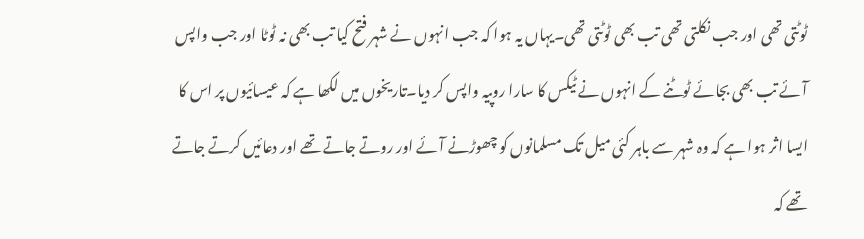ٹوٹتی تھی اور جب نکلتی تھی تب بھی ٹوٹتی تھی۔یہاں یہ ہوا کہ جب انہوں نے شہر فتح کیا تب بھی نہ ٹوٹا اور جب واپس آئے تب بھی بجائے ٹوٹنے کے انہوں نے ٹیکس کا سارا روپیہ واپس کر دیا۔تاریخوں میں لکھا ہے کہ عیسائیوں پر اس کا ایسا اثر ہوا ہے کہ وہ شہر سے باہر کئی میل تک مسلمانوں کو چھوڑنے آئے اور روتے جاتے تھے اور دعائیں کرتے جاتے تھے کہ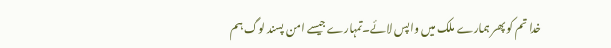خدا تم کو پھر ہمارے ملک میں واپس لائے۔تمہارے جیسے امن پسند لوگ ہم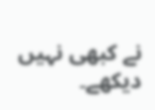نے کبھی نہیں دیکھے۔